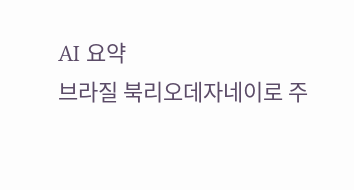AI 요약
브라질 북리오데자네이로 주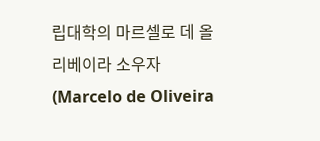립대학의 마르셀로 데 올리베이라 소우자(Marcelo de Oliveira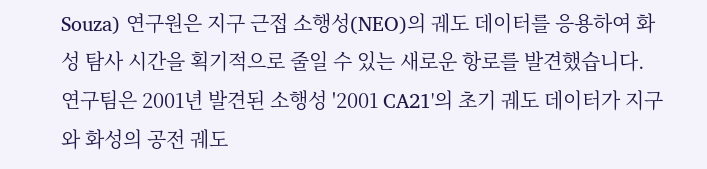Souza) 연구원은 지구 근접 소행성(NEO)의 궤도 데이터를 응용하여 화성 탐사 시간을 획기적으로 줄일 수 있는 새로운 항로를 발견했습니다. 연구팀은 2001년 발견된 소행성 '2001 CA21'의 초기 궤도 데이터가 지구와 화성의 공전 궤도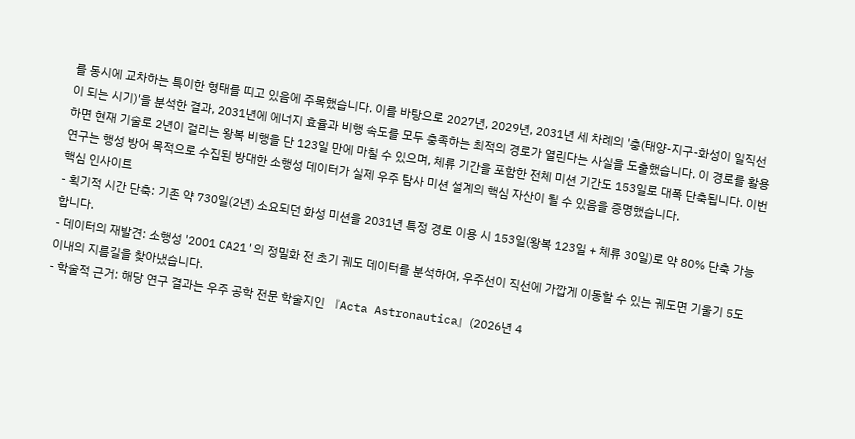를 동시에 교차하는 특이한 형태를 띠고 있음에 주목했습니다. 이를 바탕으로 2027년, 2029년, 2031년 세 차례의 '충(태양-지구-화성이 일직선이 되는 시기)'을 분석한 결과, 2031년에 에너지 효율과 비행 속도를 모두 충족하는 최적의 경로가 열린다는 사실을 도출했습니다. 이 경로를 활용하면 현재 기술로 2년이 걸리는 왕복 비행을 단 123일 만에 마칠 수 있으며, 체류 기간을 포함한 전체 미션 기간도 153일로 대폭 단축됩니다. 이번 연구는 행성 방어 목적으로 수집된 방대한 소행성 데이터가 실제 우주 탐사 미션 설계의 핵심 자산이 될 수 있음을 증명했습니다.
핵심 인사이트
- 획기적 시간 단축: 기존 약 730일(2년) 소요되던 화성 미션을 2031년 특정 경로 이용 시 153일(왕복 123일 + 체류 30일)로 약 80% 단축 가능합니다.
- 데이터의 재발견: 소행성 '2001 CA21'의 정밀화 전 초기 궤도 데이터를 분석하여, 우주선이 직선에 가깝게 이동할 수 있는 궤도면 기울기 5도 이내의 지름길을 찾아냈습니다.
- 학술적 근거: 해당 연구 결과는 우주 공학 전문 학술지인 『Acta Astronautica』(2026년 4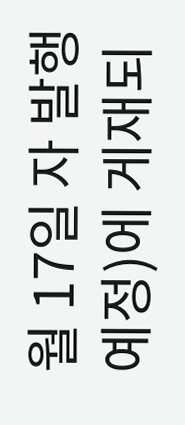월 17일 자 발행 예정)에 게재되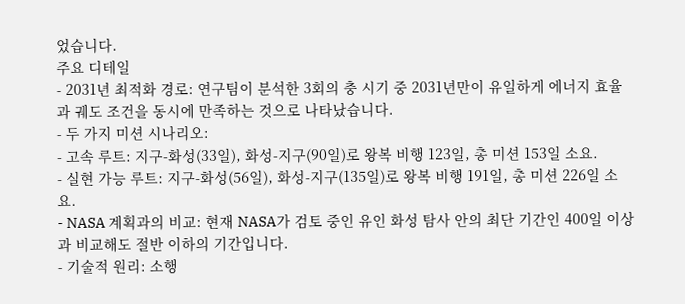었습니다.
주요 디테일
- 2031년 최적화 경로: 연구팀이 분석한 3회의 충 시기 중 2031년만이 유일하게 에너지 효율과 궤도 조건을 동시에 만족하는 것으로 나타났습니다.
- 두 가지 미션 시나리오:
- 고속 루트: 지구-화성(33일), 화성-지구(90일)로 왕복 비행 123일, 총 미션 153일 소요.
- 실현 가능 루트: 지구-화성(56일), 화성-지구(135일)로 왕복 비행 191일, 총 미션 226일 소요.
- NASA 계획과의 비교: 현재 NASA가 검토 중인 유인 화성 탐사 안의 최단 기간인 400일 이상과 비교해도 절반 이하의 기간입니다.
- 기술적 원리: 소행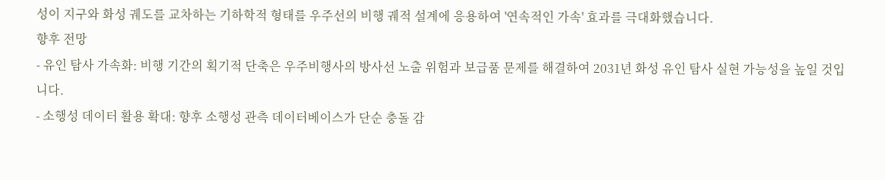성이 지구와 화성 궤도를 교차하는 기하학적 형태를 우주선의 비행 궤적 설계에 응용하여 '연속적인 가속' 효과를 극대화했습니다.
향후 전망
- 유인 탐사 가속화: 비행 기간의 획기적 단축은 우주비행사의 방사선 노출 위험과 보급품 문제를 해결하여 2031년 화성 유인 탐사 실현 가능성을 높일 것입니다.
- 소행성 데이터 활용 확대: 향후 소행성 관측 데이터베이스가 단순 충돌 감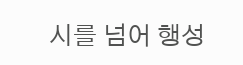시를 넘어 행성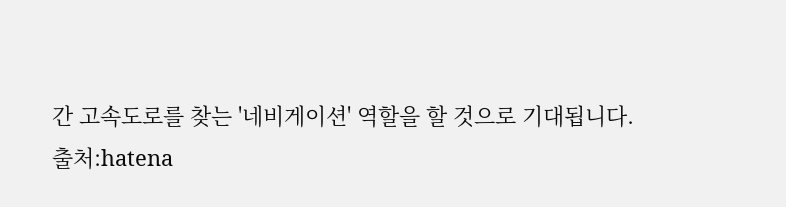간 고속도로를 찾는 '네비게이션' 역할을 할 것으로 기대됩니다.
출처:hatena